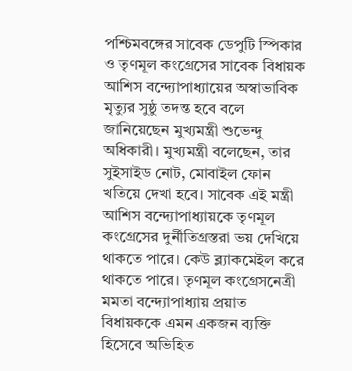পশ্চিমবঙ্গের সাবেক ডেপুটি স্পিকার ও তৃণমূল কংগ্রেসের সাবেক বিধায়ক আশিস বন্দ্যোপাধ্যায়ের অস্বাভাবিক মৃত্যুর সুষ্ঠু তদন্ত হবে বলে জানিয়েছেন মুখ্যমন্ত্রী শুভেন্দু অধিকারী। মুখ্যমন্ত্রী বলেছেন, তার সুইসাইড নোট, মোবাইল ফোন খতিয়ে দেখা হবে। সাবেক এই মন্ত্রী আশিস বন্দ্যোপাধ্যায়কে তৃণমূল কংগ্রেসের দুর্নীতিগ্রস্তরা ভয় দেখিয়ে থাকতে পারে। কেউ ব্ল্যাকমেইল করে থাকতে পারে। তৃণমূল কংগ্রেসনেত্রী মমতা বন্দ্যোপাধ্যায় প্রয়াত বিধায়ককে এমন একজন ব্যক্তি হিসেবে অভিহিত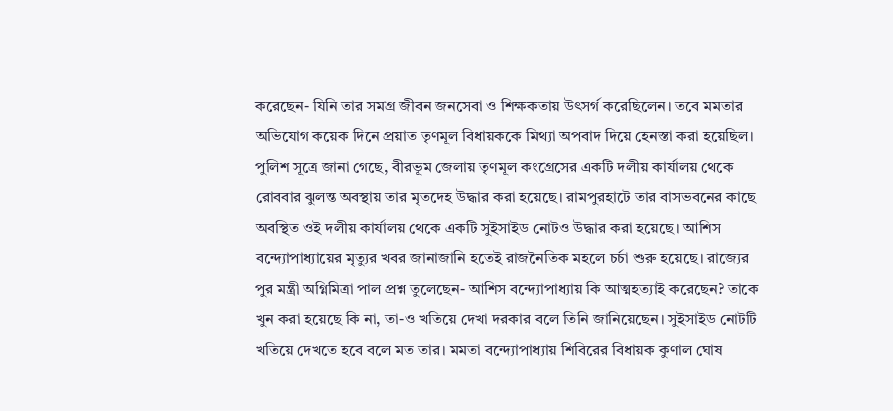করেছেন- যিনি তার সমগ্র জীবন জনসেবা ও শিক্ষকতায় উৎসর্গ করেছিলেন। তবে মমতার অভিযোগ কয়েক দিনে প্রয়াত তৃণমূল বিধায়ককে মিথ্যা অপবাদ দিয়ে হেনস্তা করা হয়েছিল।
পুলিশ সূত্রে জানা গেছে, বীরভূম জেলায় তৃণমূল কংগ্রেসের একটি দলীয় কার্যালয় থেকে রোববার ঝুলন্ত অবস্থায় তার মৃতদেহ উদ্ধার করা হয়েছে। রামপুরহাটে তার বাসভবনের কাছে অবস্থিত ওই দলীয় কার্যালয় থেকে একটি সুইসাইড নোটও উদ্ধার করা হয়েছে। আশিস বন্দ্যোপাধ্যায়ের মৃত্যুর খবর জানাজানি হতেই রাজনৈতিক মহলে চর্চা শুরু হয়েছে। রাজ্যের পুর মন্ত্রী অগ্নিমিত্রা পাল প্রশ্ন তুলেছেন- আশিস বন্দ্যোপাধ্যায় কি আত্মহত্যাই করেছেন? তাকে খুন করা হয়েছে কি না, তা-ও খতিয়ে দেখা দরকার বলে তিনি জানিয়েছেন। সুইসাইড নোটটি খতিয়ে দেখতে হবে বলে মত তার। মমতা বন্দ্যোপাধ্যায় শিবিরের বিধায়ক কুণাল ঘোষ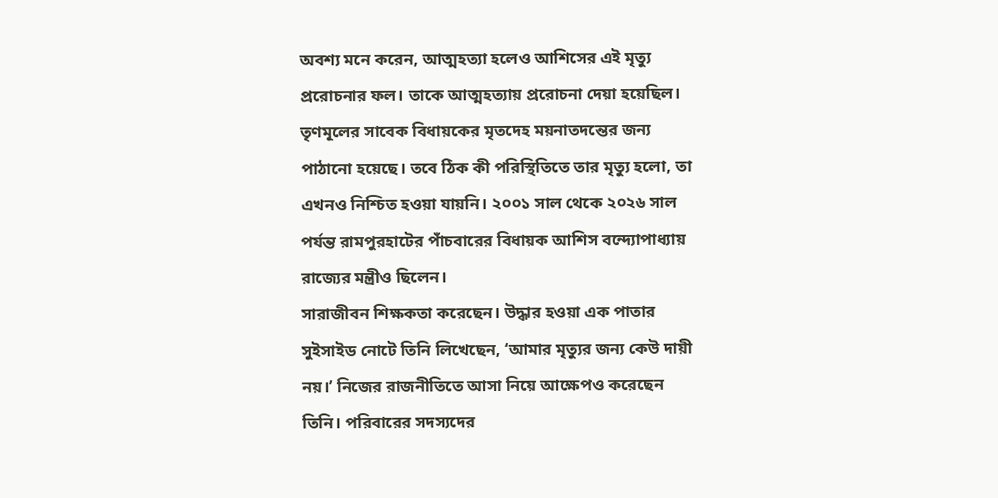অবশ্য মনে করেন, আত্মহত্যা হলেও আশিসের এই মৃত্যু প্ররোচনার ফল। তাকে আত্মহত্যায় প্ররোচনা দেয়া হয়েছিল। তৃণমূলের সাবেক বিধায়কের মৃতদেহ ময়নাতদন্তের জন্য পাঠানো হয়েছে। তবে ঠিক কী পরিস্থিতিতে তার মৃত্যু হলো, তা এখনও নিশ্চিত হওয়া যায়নি। ২০০১ সাল থেকে ২০২৬ সাল পর্যন্ত রামপুরহাটের পাঁচবারের বিধায়ক আশিস বন্দ্যোপাধ্যায় রাজ্যের মন্ত্রীও ছিলেন।
সারাজীবন শিক্ষকতা করেছেন। উদ্ধার হওয়া এক পাতার সুইসাইড নোটে তিনি লিখেছেন, ‘আমার মৃত্যুর জন্য কেউ দায়ী নয়।’ নিজের রাজনীতিতে আসা নিয়ে আক্ষেপও করেছেন তিনি। পরিবারের সদস্যদের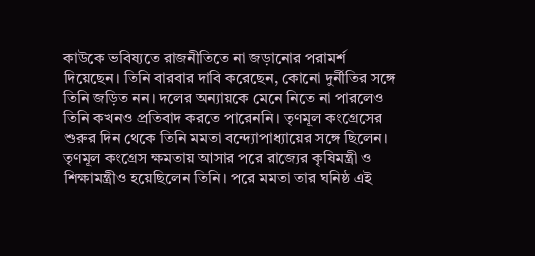কাউকে ভবিষ্যতে রাজনীতিতে না জড়ানোর পরামর্শ দিয়েছেন। তিনি বারবার দাবি করেছেন, কোনো দুর্নীতির সঙ্গে তিনি জড়িত নন। দলের অন্যায়কে মেনে নিতে না পারলেও তিনি কখনও প্রতিবাদ করতে পারেননি। তৃণমূল কংগ্রেসের শুরুর দিন থেকে তিনি মমতা বন্দ্যোপাধ্যায়ের সঙ্গে ছিলেন। তৃণমূল কংগ্রেস ক্ষমতায় আসার পরে রাজ্যের কৃষিমন্ত্রী ও শিক্ষামন্ত্রীও হয়েছিলেন তিনি। পরে মমতা তার ঘনিষ্ঠ এই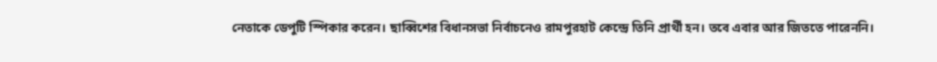নেতাকে ডেপুটি স্পিকার করেন। ছাব্বিশের বিধানসভা নির্বাচনেও রামপুরহাট কেন্দ্রে তিনি প্রার্থী হন। তবে এবার আর জিততে পারেননি।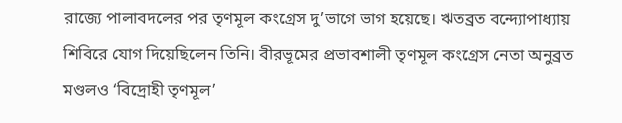রাজ্যে পালাবদলের পর তৃণমূল কংগ্রেস দু’ভাগে ভাগ হয়েছে। ঋতব্রত বন্দ্যোপাধ্যায় শিবিরে যোগ দিয়েছিলেন তিনি। বীরভূমের প্রভাবশালী তৃণমূল কংগ্রেস নেতা অনুব্রত মণ্ডলও ‘বিদ্রোহী তৃণমূল’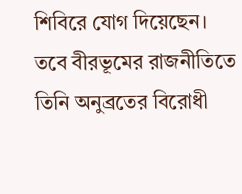শিবিরে যোগ দিয়েছেন। তবে বীরভূমের রাজনীতিতে তিনি অনুব্রতের বিরোধী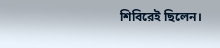শিবিরেই ছিলেন।